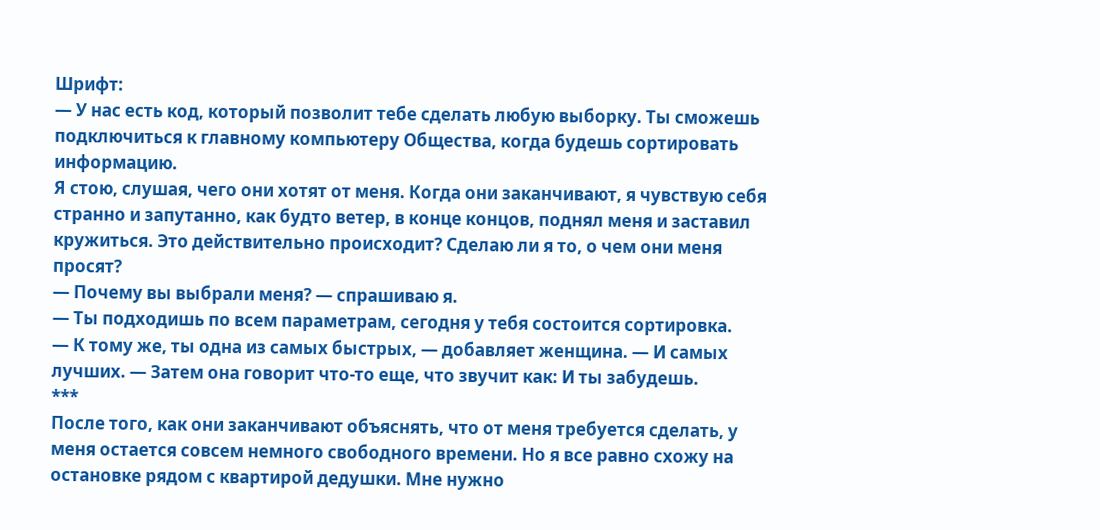Шрифт:
— У нас есть код, который позволит тебе сделать любую выборку. Ты сможешь подключиться к главному компьютеру Общества, когда будешь сортировать информацию.
Я стою, слушая, чего они хотят от меня. Когда они заканчивают, я чувствую себя странно и запутанно, как будто ветер, в конце концов, поднял меня и заставил кружиться. Это действительно происходит? Сделаю ли я то, о чем они меня просят?
— Почему вы выбрали меня? — спрашиваю я.
— Ты подходишь по всем параметрам, сегодня у тебя состоится сортировка.
— К тому же, ты одна из самых быстрых, — добавляет женщина. — И самых лучших. — Затем она говорит что-то еще, что звучит как: И ты забудешь.
***
После того, как они заканчивают объяснять, что от меня требуется сделать, у меня остается совсем немного свободного времени. Но я все равно схожу на остановке рядом с квартирой дедушки. Мне нужно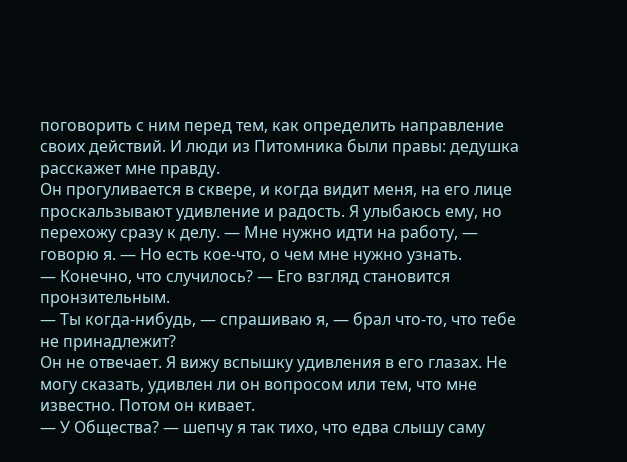поговорить с ним перед тем, как определить направление своих действий. И люди из Питомника были правы: дедушка расскажет мне правду.
Он прогуливается в сквере, и когда видит меня, на его лице проскальзывают удивление и радость. Я улыбаюсь ему, но перехожу сразу к делу. — Мне нужно идти на работу, — говорю я. — Но есть кое-что, о чем мне нужно узнать.
— Конечно, что случилось? — Его взгляд становится пронзительным.
— Ты когда-нибудь, — спрашиваю я, — брал что-то, что тебе не принадлежит?
Он не отвечает. Я вижу вспышку удивления в его глазах. Не могу сказать, удивлен ли он вопросом или тем, что мне известно. Потом он кивает.
— У Общества? — шепчу я так тихо, что едва слышу саму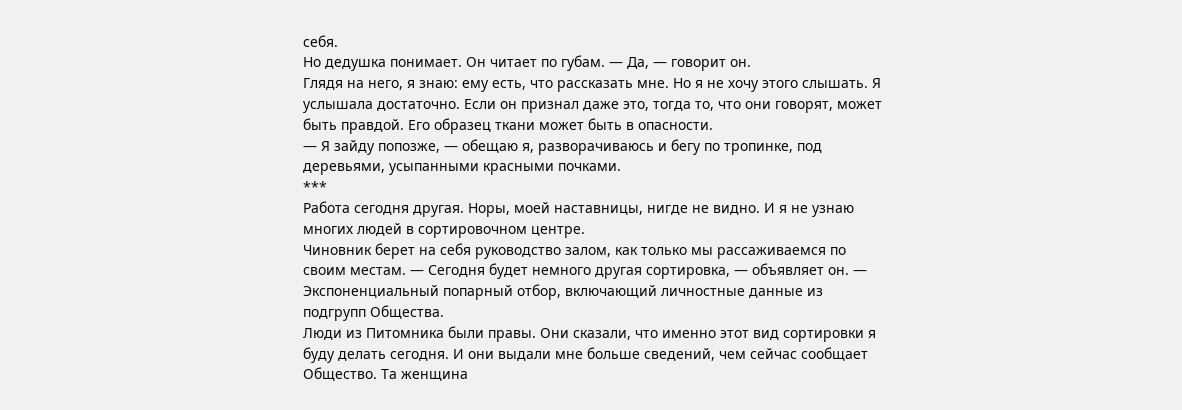себя.
Но дедушка понимает. Он читает по губам. — Да, — говорит он.
Глядя на него, я знаю: ему есть, что рассказать мне. Но я не хочу этого слышать. Я услышала достаточно. Если он признал даже это, тогда то, что они говорят, может быть правдой. Его образец ткани может быть в опасности.
— Я зайду попозже, — обещаю я, разворачиваюсь и бегу по тропинке, под деревьями, усыпанными красными почками.
***
Работа сегодня другая. Норы, моей наставницы, нигде не видно. И я не узнаю многих людей в сортировочном центре.
Чиновник берет на себя руководство залом, как только мы рассаживаемся по своим местам. — Сегодня будет немного другая сортировка, — объявляет он. — Экспоненциальный попарный отбор, включающий личностные данные из подгрупп Общества.
Люди из Питомника были правы. Они сказали, что именно этот вид сортировки я буду делать сегодня. И они выдали мне больше сведений, чем сейчас сообщает Общество. Та женщина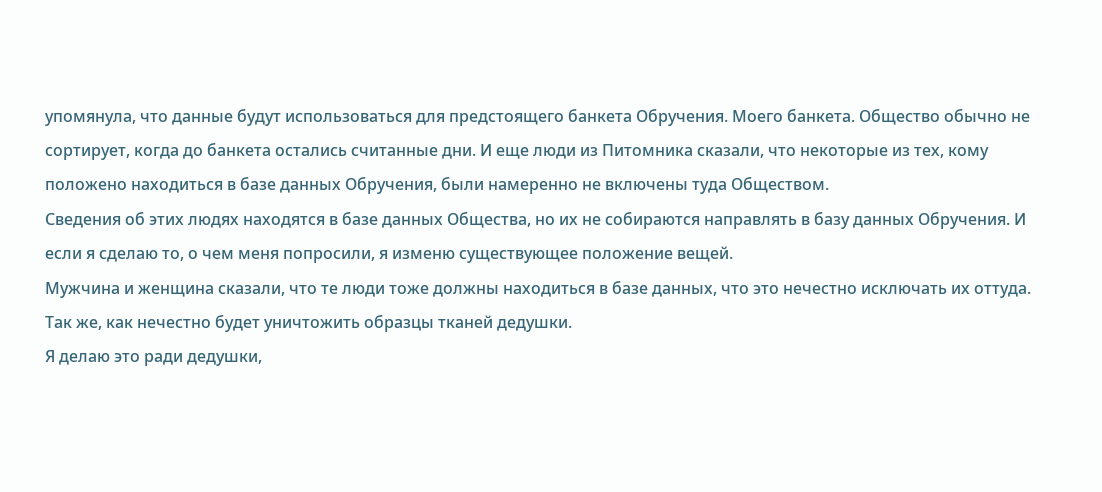упомянула, что данные будут использоваться для предстоящего банкета Обручения. Моего банкета. Общество обычно не сортирует, когда до банкета остались считанные дни. И еще люди из Питомника сказали, что некоторые из тех, кому положено находиться в базе данных Обручения, были намеренно не включены туда Обществом.
Сведения об этих людях находятся в базе данных Общества, но их не собираются направлять в базу данных Обручения. И если я сделаю то, о чем меня попросили, я изменю существующее положение вещей.
Мужчина и женщина сказали, что те люди тоже должны находиться в базе данных, что это нечестно исключать их оттуда. Так же, как нечестно будет уничтожить образцы тканей дедушки.
Я делаю это ради дедушки,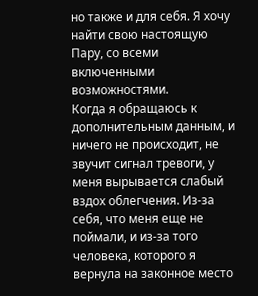но также и для себя. Я хочу найти свою настоящую Пару, со всеми включенными возможностями.
Когда я обращаюсь к дополнительным данным, и ничего не происходит, не звучит сигнал тревоги, у меня вырывается слабый вздох облегчения. Из-за себя, что меня еще не поймали, и из-за того человека, которого я вернула на законное место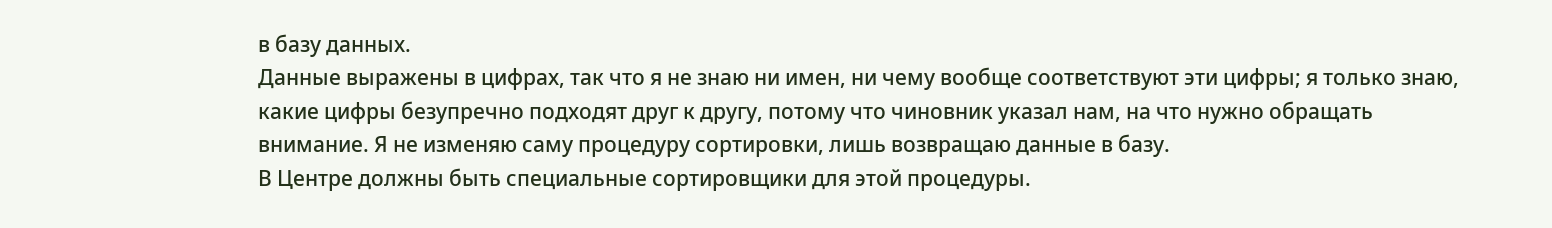в базу данных.
Данные выражены в цифрах, так что я не знаю ни имен, ни чему вообще соответствуют эти цифры; я только знаю, какие цифры безупречно подходят друг к другу, потому что чиновник указал нам, на что нужно обращать внимание. Я не изменяю саму процедуру сортировки, лишь возвращаю данные в базу.
В Центре должны быть специальные сортировщики для этой процедуры.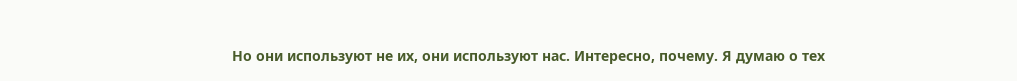Но они используют не их, они используют нас. Интересно, почему. Я думаю о тех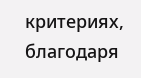критериях, благодаря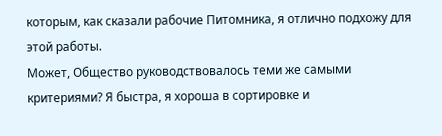которым, как сказали рабочие Питомника, я отлично подхожу для этой работы.
Может, Общество руководствовалось теми же самыми критериями? Я быстра, я хороша в сортировке и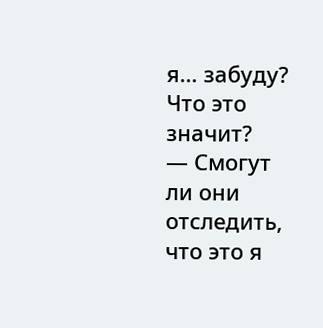я… забуду? Что это значит?
— Смогут ли они отследить, что это я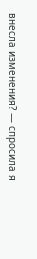внесла изменения? — спросила я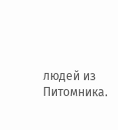людей из Питомника.